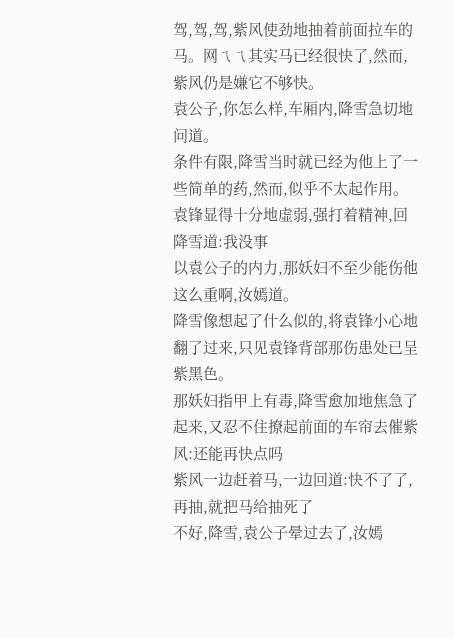驾,驾,驾,紫风使劲地抽着前面拉车的马。网ㄟㄟ其实马已经很快了,然而,紫风仍是嫌它不够快。
袁公子,你怎么样,车厢内,降雪急切地问道。
条件有限,降雪当时就已经为他上了一些简单的药,然而,似乎不太起作用。袁锋显得十分地虚弱,强打着精神,回降雪道:我没事
以袁公子的内力,那妖妇不至少能伤他这么重啊,汝嫣道。
降雪像想起了什么似的,将袁锋小心地翻了过来,只见袁锋背部那伤患处已呈紫黑色。
那妖妇指甲上有毒,降雪愈加地焦急了起来,又忍不住撩起前面的车帘去催紫风:还能再快点吗
紫风一边赶着马,一边回道:快不了了,再抽,就把马给抽死了
不好,降雪,袁公子晕过去了,汝嫣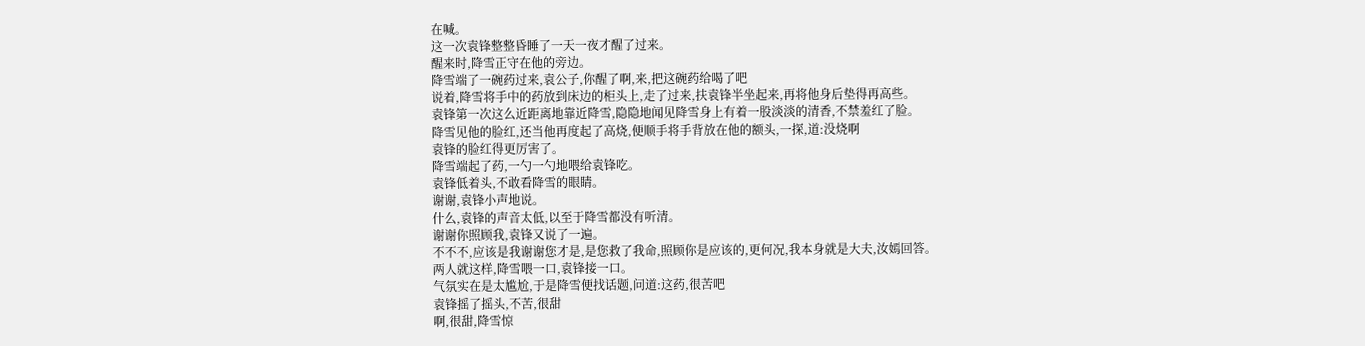在喊。
这一次袁锋整整昏睡了一天一夜才醒了过来。
醒来时,降雪正守在他的旁边。
降雪端了一碗药过来,袁公子,你醒了啊,来,把这碗药给喝了吧
说着,降雪将手中的药放到床边的柜头上,走了过来,扶袁锋半坐起来,再将他身后垫得再高些。
袁锋第一次这么近距离地靠近降雪,隐隐地闻见降雪身上有着一股淡淡的清香,不禁羞红了脸。
降雪见他的脸红,还当他再度起了高烧,便顺手将手背放在他的额头,一探,道:没烧啊
袁锋的脸红得更厉害了。
降雪端起了药,一勺一勺地喂给袁锋吃。
袁锋低着头,不敢看降雪的眼睛。
谢谢,袁锋小声地说。
什么,袁锋的声音太低,以至于降雪都没有听清。
谢谢你照顾我,袁锋又说了一遍。
不不不,应该是我谢谢您才是,是您救了我命,照顾你是应该的,更何况,我本身就是大夫,汝嫣回答。
两人就这样,降雪喂一口,袁锋接一口。
气氛实在是太尴尬,于是降雪便找话题,问道:这药,很苦吧
袁锋摇了摇头,不苦,很甜
啊,很甜,降雪惊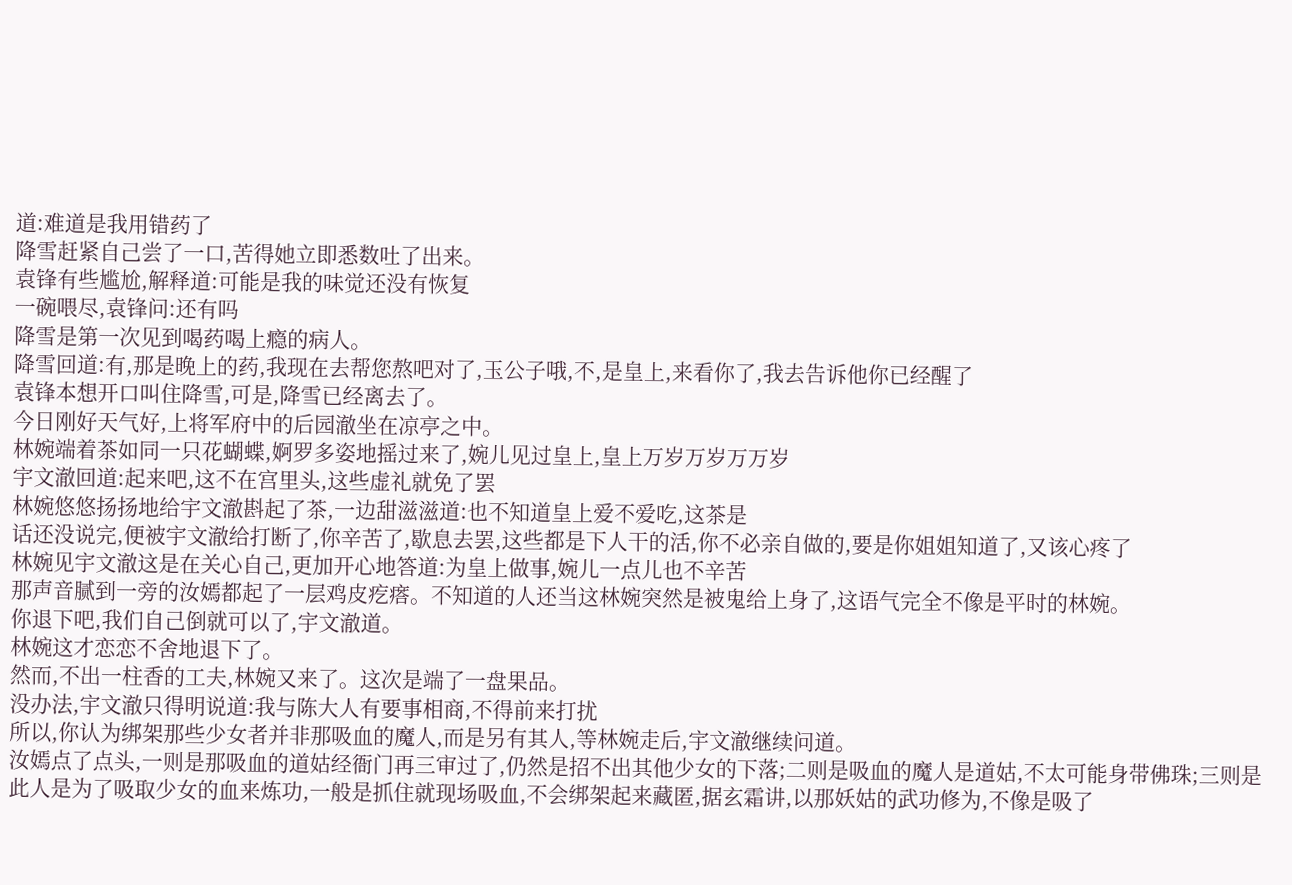道:难道是我用错药了
降雪赶紧自己尝了一口,苦得她立即悉数吐了出来。
袁锋有些尴尬,解释道:可能是我的味觉还没有恢复
一碗喂尽,袁锋问:还有吗
降雪是第一次见到喝药喝上瘾的病人。
降雪回道:有,那是晚上的药,我现在去帮您熬吧对了,玉公子哦,不,是皇上,来看你了,我去告诉他你已经醒了
袁锋本想开口叫住降雪,可是,降雪已经离去了。
今日刚好天气好,上将军府中的后园澈坐在凉亭之中。
林婉端着茶如同一只花蝴蝶,婀罗多姿地摇过来了,婉儿见过皇上,皇上万岁万岁万万岁
宇文澈回道:起来吧,这不在宫里头,这些虚礼就免了罢
林婉悠悠扬扬地给宇文澈斟起了茶,一边甜滋滋道:也不知道皇上爱不爱吃,这茶是
话还没说完,便被宇文澈给打断了,你辛苦了,歇息去罢,这些都是下人干的活,你不必亲自做的,要是你姐姐知道了,又该心疼了
林婉见宇文澈这是在关心自己,更加开心地答道:为皇上做事,婉儿一点儿也不辛苦
那声音腻到一旁的汝嫣都起了一层鸡皮疙瘩。不知道的人还当这林婉突然是被鬼给上身了,这语气完全不像是平时的林婉。
你退下吧,我们自己倒就可以了,宇文澈道。
林婉这才恋恋不舍地退下了。
然而,不出一柱香的工夫,林婉又来了。这次是端了一盘果品。
没办法,宇文澈只得明说道:我与陈大人有要事相商,不得前来打扰
所以,你认为绑架那些少女者并非那吸血的魔人,而是另有其人,等林婉走后,宇文澈继续问道。
汝嫣点了点头,一则是那吸血的道姑经衙门再三审过了,仍然是招不出其他少女的下落;二则是吸血的魔人是道姑,不太可能身带佛珠;三则是此人是为了吸取少女的血来炼功,一般是抓住就现场吸血,不会绑架起来藏匿,据玄霜讲,以那妖姑的武功修为,不像是吸了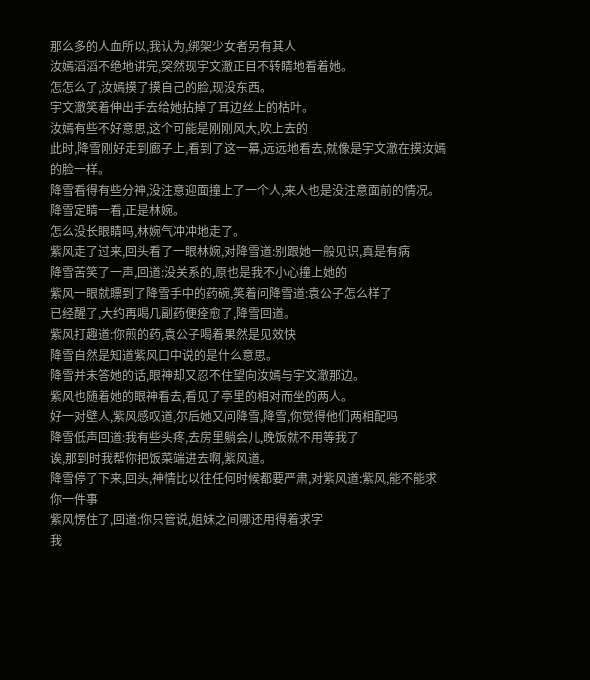那么多的人血所以,我认为,绑架少女者另有其人
汝嫣滔滔不绝地讲完,突然现宇文澈正目不转睛地看着她。
怎怎么了,汝嫣摸了摸自己的脸,现没东西。
宇文澈笑着伸出手去给她拈掉了耳边丝上的枯叶。
汝嫣有些不好意思,这个可能是刚刚风大,吹上去的
此时,降雪刚好走到廊子上,看到了这一幕,远远地看去,就像是宇文澈在摸汝嫣的脸一样。
降雪看得有些分神,没注意迎面撞上了一个人,来人也是没注意面前的情况。
降雪定睛一看,正是林婉。
怎么没长眼睛吗,林婉气冲冲地走了。
紫风走了过来,回头看了一眼林婉,对降雪道:别跟她一般见识,真是有病
降雪苦笑了一声,回道:没关系的,原也是我不小心撞上她的
紫风一眼就瞟到了降雪手中的药碗,笑着问降雪道:袁公子怎么样了
已经醒了,大约再喝几副药便痊愈了,降雪回道。
紫风打趣道:你煎的药,袁公子喝着果然是见效快
降雪自然是知道紫风口中说的是什么意思。
降雪并未答她的话,眼神却又忍不住望向汝嫣与宇文澈那边。
紫风也随着她的眼神看去,看见了亭里的相对而坐的两人。
好一对壁人,紫风感叹道,尔后她又问降雪,降雪,你觉得他们两相配吗
降雪低声回道:我有些头疼,去房里躺会儿,晚饭就不用等我了
诶,那到时我帮你把饭菜端进去啊,紫风道。
降雪停了下来,回头,神情比以往任何时候都要严肃,对紫风道:紫风,能不能求你一件事
紫风愣住了,回道:你只管说,姐妹之间哪还用得着求字
我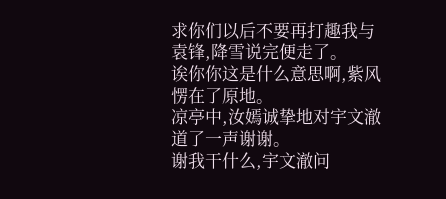求你们以后不要再打趣我与袁锋,降雪说完便走了。
诶你你这是什么意思啊,紫风愣在了原地。
凉亭中,汝嫣诚挚地对宇文澈道了一声谢谢。
谢我干什么,宇文澈问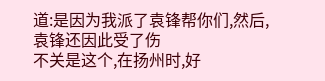道:是因为我派了袁锋帮你们,然后,袁锋还因此受了伤
不关是这个,在扬州时,好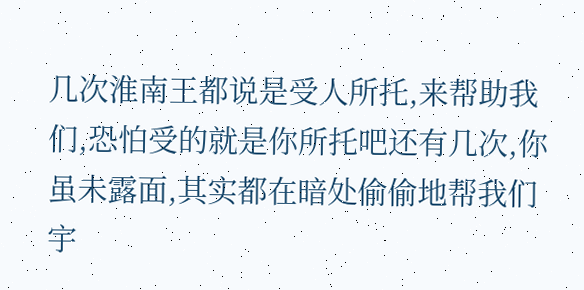几次淮南王都说是受人所托,来帮助我们,恐怕受的就是你所托吧还有几次,你虽未露面,其实都在暗处偷偷地帮我们
宇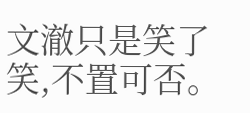文澈只是笑了笑,不置可否。